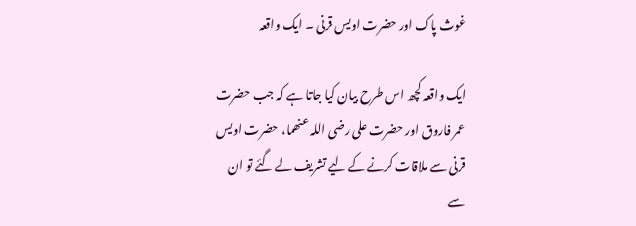غوث پاک اور حضرت اویس قرنی ۔ ایک واقعہ

ایک واقعہ کچھ اس طرح بیان کیا جاتا ہے کہ جب حضرت عمر فاروق اور حضرت علی رضی اللہ عنھما، حضرت اویس قرنی سے ملاقات کرنے کے لیے تشریف لے گئے تو ان سے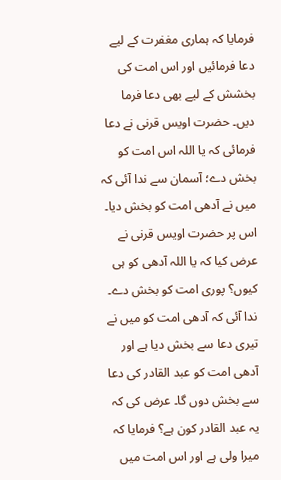فرمایا کہ ہماری مغفرت کے لیے دعا فرمائیں اور اس امت کی بخشش کے لیے بھی دعا فرما دیں۔ حضرت اویس قرنی نے دعا فرمائی کہ یا اللہ اس امت کو بخش دے؛ آسمان سے ندا آئی کہ میں نے آدھی امت کو بخش دیا۔ اس پر حضرت اویس قرنی نے عرض کیا کہ یا اللہ آدھی کو ہی کیوں؟ پوری امت کو بخش دے۔ ندا آئی کہ آدھی امت کو میں نے تیری دعا سے بخش دیا ہے اور آدھی امت کو عبد القادر کی دعا سے بخش دوں گا۔ عرض کی کہ یہ عبد القادر کون ہے؟ فرمایا کہ میرا ولی ہے اور اس امت میں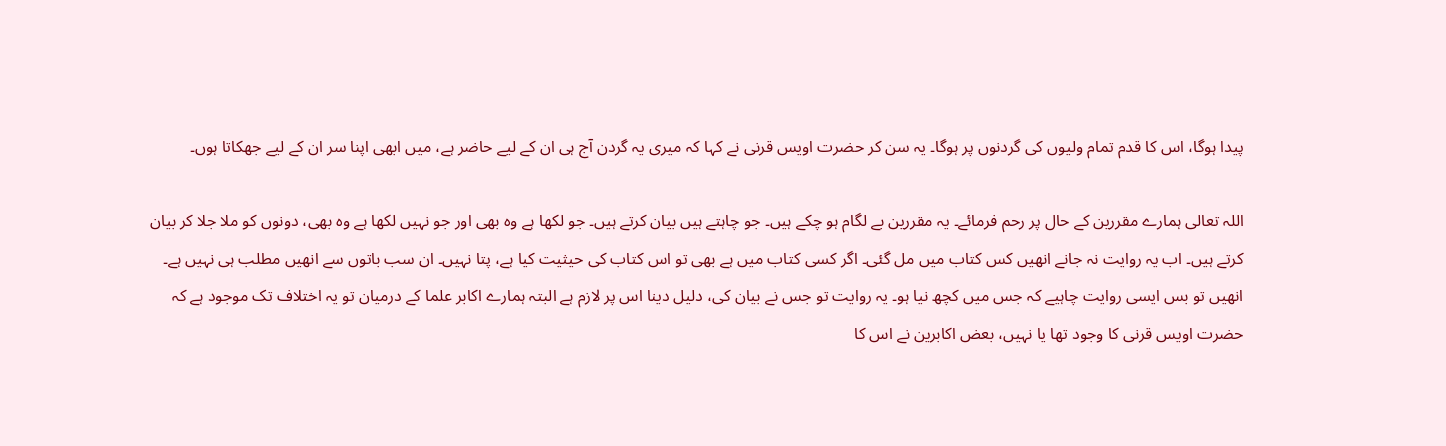پیدا ہوگا، اس کا قدم تمام ولیوں کی گردنوں پر ہوگا۔ یہ سن کر حضرت اویس قرنی نے کہا کہ میری یہ گردن آج ہی ان کے لیے حاضر ہے، میں ابھی اپنا سر ان کے لیے جھکاتا ہوں۔

اللہ تعالی ہمارے مقررین کے حال پر رحم فرمائے۔ یہ مقررین بے لگام ہو چکے ہیں۔ جو چاہتے ہیں بیان کرتے ہیں۔ جو لکھا ہے وہ بھی اور جو نہیں لکھا ہے وہ بھی، دونوں کو ملا جلا کر بیان کرتے ہیں۔ اب یہ روایت نہ جانے انھیں کس کتاب میں مل گئی۔ اگر کسی کتاب میں ہے بھی تو اس کتاب کی حیثیت کیا ہے، پتا نہیں۔ ان سب باتوں سے انھیں مطلب ہی نہیں ہے۔ انھیں تو بس ایسی روایت چاہیے کہ جس میں کچھ نیا ہو۔ یہ روایت تو جس نے بیان کی، دلیل دینا اس پر لازم ہے البتہ ہمارے اکابر علما کے درمیان تو یہ اختلاف تک موجود ہے کہ حضرت اویس قرنی کا وجود تھا یا نہیں، بعض اکابرین نے اس کا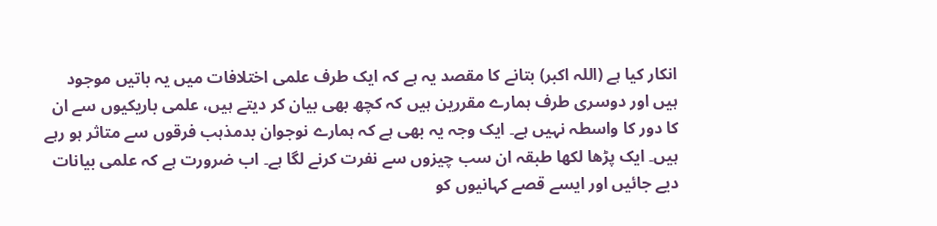انکار کیا ہے (اللہ اکبر) بتانے کا مقصد یہ ہے کہ ایک طرف علمی اختلافات میں یہ باتیں موجود ہیں اور دوسری طرف ہمارے مقررین ہیں کہ کچھ بھی بیان کر دیتے ہیں، علمی باریکیوں سے ان کا دور کا واسطہ نہیں ہے۔ ایک وجہ یہ بھی ہے کہ ہمارے نوجوان بدمذہب فرقوں سے متاثر ہو رہے ہیں۔ ایک پڑھا لکھا طبقہ ان سب چیزوں سے نفرت کرنے لگا ہے۔ اب ضرورت ہے کہ علمی بیانات دیے جائیں اور ایسے قصے کہانیوں کو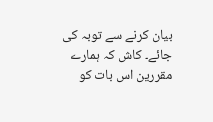بیان کرنے سے توبہ کی جائے۔ کاش کہ ہمارے مقررین اس بات کو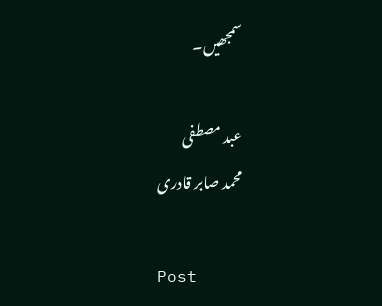سمجھیں۔

عبد مصطفی
محمد صابر قادری

Post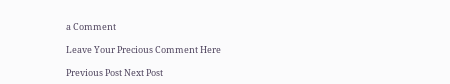a Comment

Leave Your Precious Comment Here

Previous Post Next Post